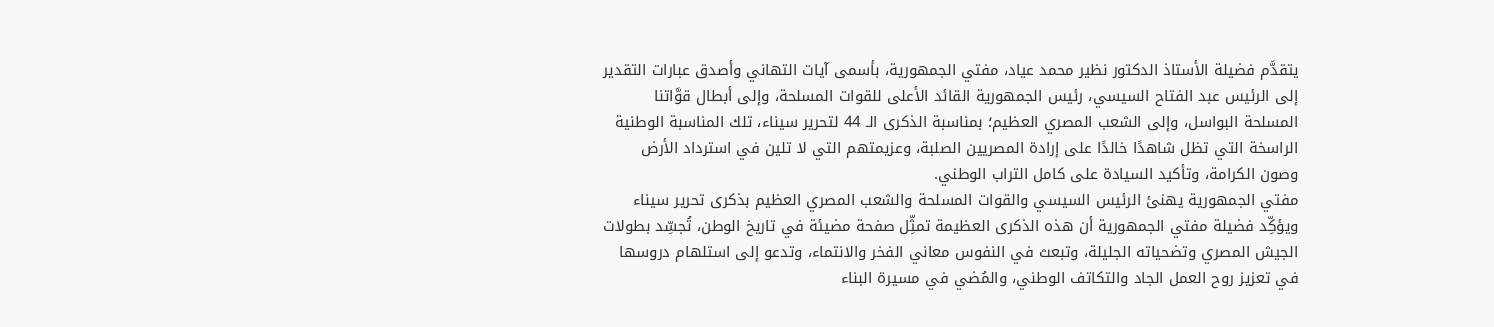يتقدَّم فضيلة الأستاذ الدكتور نظير محمد عياد، مفتي الجمهورية، بأسمى آيات التهاني وأصدق عبارات التقدير إلى الرئيس عبد الفتاح السيسي، رئيس الجمهورية القائد الأعلى للقوات المسلحة، وإلى أبطال قوَّاتنا المسلحة البواسل، وإلى الشعب المصري العظيم؛ بمناسبة الذكرى الـ 44 لتحرير سيناء، تلك المناسبة الوطنية الراسخة التي تظل شاهدًا خالدًا على إرادة المصريين الصلبة، وعزيمتهم التي لا تلين في استرداد الأرض وصون الكرامة، وتأكيد السيادة على كامل التراب الوطني.
مفتي الجمهورية يهنئ الرئيس السيسي والقوات المسلحة والشعب المصري العظيم بذكرى تحرير سيناء
ويؤكِّد فضيلة مفتي الجمهورية أن هذه الذكرى العظيمة تمثِّل صفحة مضيئة في تاريخ الوطن، تُجسِّد بطولات الجيش المصري وتضحياته الجليلة، وتبعث في النفوس معاني الفخر والانتماء، وتدعو إلى استلهام دروسها في تعزيز روح العمل الجاد والتكاتف الوطني، والمُضي في مسيرة البناء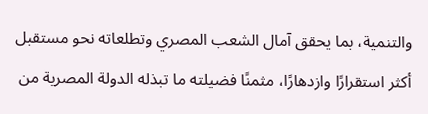والتنمية، بما يحقق آمال الشعب المصري وتطلعاته نحو مستقبل أكثر استقرارًا وازدهارًا، مثمنًا فضيلته ما تبذله الدولة المصرية من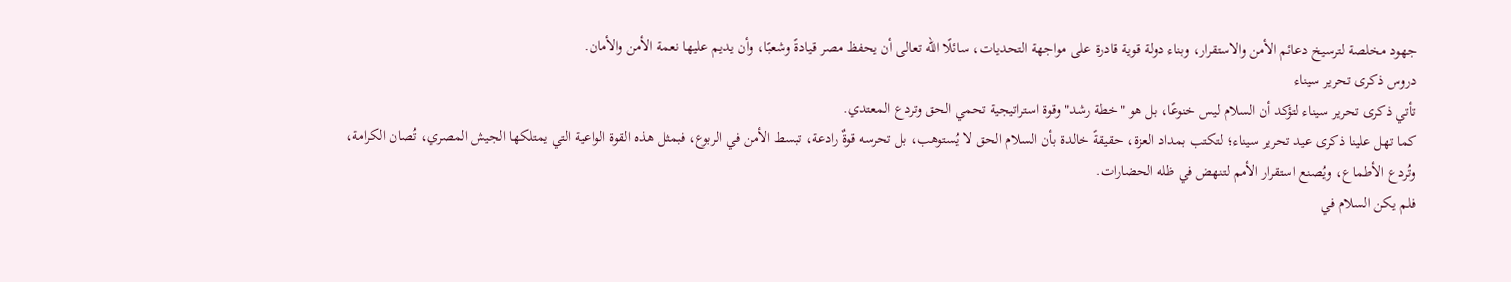جهود مخلصة لترسيخ دعائم الأمن والاستقرار، وبناء دولة قوية قادرة على مواجهة التحديات، سائلًا الله تعالى أن يحفظ مصر قيادةً وشعبًا، وأن يديم عليها نعمة الأمن والأمان.
دروس ذكرى تحرير سيناء
تأتي ذكرى تحرير سيناء لتؤكد أن السلام ليس خنوعًا، بل هو "خطة رشد" وقوة استراتيجية تحمي الحق وتردع المعتدي.
كما تهل علينا ذكرى عيد تحرير سيناء؛ لتكتب بمداد العزة، حقيقةً خالدة بأن السلام الحق لا يُستوهب، بل تحرسه قوةٌ رادعة، تبسط الأمن في الربوع، فبمثل هذه القوة الواعية التي يمتلكها الجيش المصري، تُصان الكرامة، وتُردع الأطماع، ويُصنع استقرار الأمم لتنهض في ظله الحضارات.
فلم يكن السلام في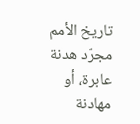تاريخ الأمم مجرّد هدنة عابرة، أو مهادنة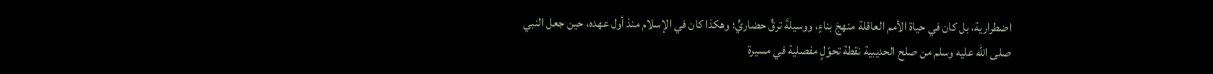اضطرارية، بل كان في حياة الأمم العاقلة منهجَ بناءٍ، ووسيلةَ ترقٍّ حضاريٍّ؛ وهكذا كان في الإسلام منذ أول عهده، حين جعل النبي صلى الله عليه وسلم من صلح الحديبية نقطة تحوّلٍ مفصلية في مسيرة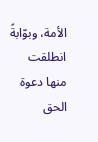الأمة، وبوّابةً انطلقت منها دعوة الحق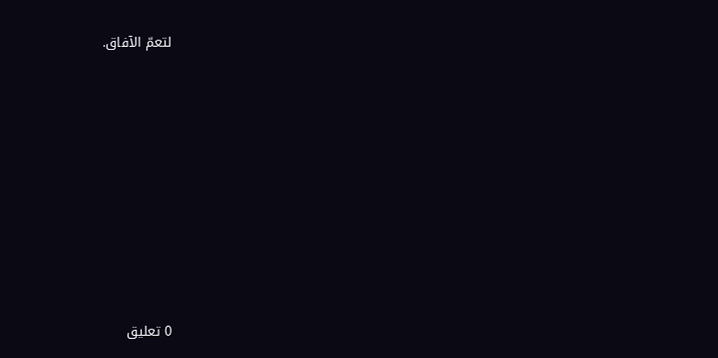لتعمّ الآفاق.
















0 تعليق